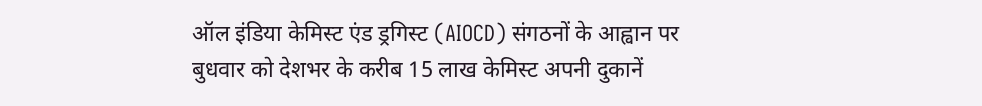ऑल इंडिया केमिस्ट एंड ड्रगिस्ट (AIOCD) संगठनों के आह्वान पर बुधवार को देशभर के करीब 15 लाख केमिस्ट अपनी दुकानें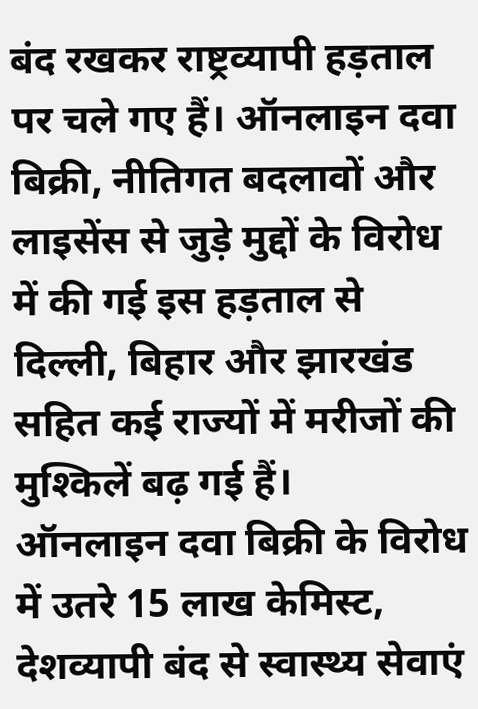बंद रखकर राष्ट्रव्यापी हड़ताल पर चले गए हैं। ऑनलाइन दवा बिक्री, नीतिगत बदलावों और लाइसेंस से जुड़े मुद्दों के विरोध में की गई इस हड़ताल से दिल्ली, बिहार और झारखंड सहित कई राज्यों में मरीजों की मुश्किलें बढ़ गई हैं।
ऑनलाइन दवा बिक्री के विरोध में उतरे 15 लाख केमिस्ट, देशव्यापी बंद से स्वास्थ्य सेवाएं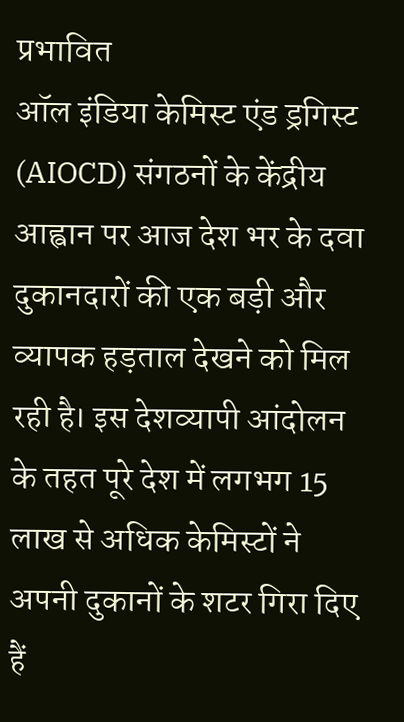प्रभावित
ऑल इंडिया केमिस्ट एंड ड्रगिस्ट (AIOCD) संगठनों के केंद्रीय आह्वान पर आज देश भर के दवा दुकानदारों की एक बड़ी और व्यापक हड़ताल देखने को मिल रही है। इस देशव्यापी आंदोलन के तहत पूरे देश में लगभग 15 लाख से अधिक केमिस्टों ने अपनी दुकानों के शटर गिरा दिए हैं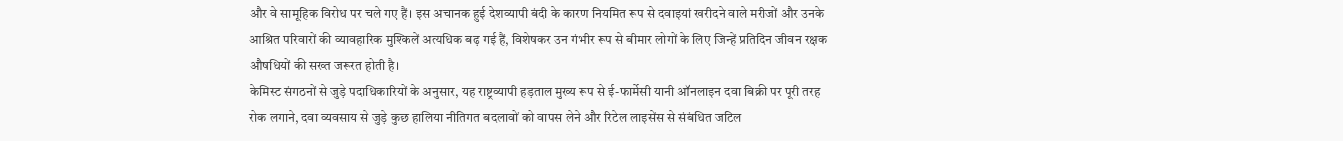और वे सामूहिक विरोध पर चले गए हैं। इस अचानक हुई देशव्यापी बंदी के कारण नियमित रूप से दवाइयां खरीदने वाले मरीजों और उनके आश्रित परिवारों की व्यावहारिक मुश्किलें अत्यधिक बढ़ गई हैं, विशेषकर उन गंभीर रूप से बीमार लोगों के लिए जिन्हें प्रतिदिन जीवन रक्षक औषधियों की सख्त जरूरत होती है।
केमिस्ट संगठनों से जुड़े पदाधिकारियों के अनुसार, यह राष्ट्रव्यापी हड़ताल मुख्य रूप से ई-फार्मेसी यानी ऑनलाइन दवा बिक्री पर पूरी तरह रोक लगाने, दवा व्यवसाय से जुड़े कुछ हालिया नीतिगत बदलावों को वापस लेने और रिटेल लाइसेंस से संबंधित जटिल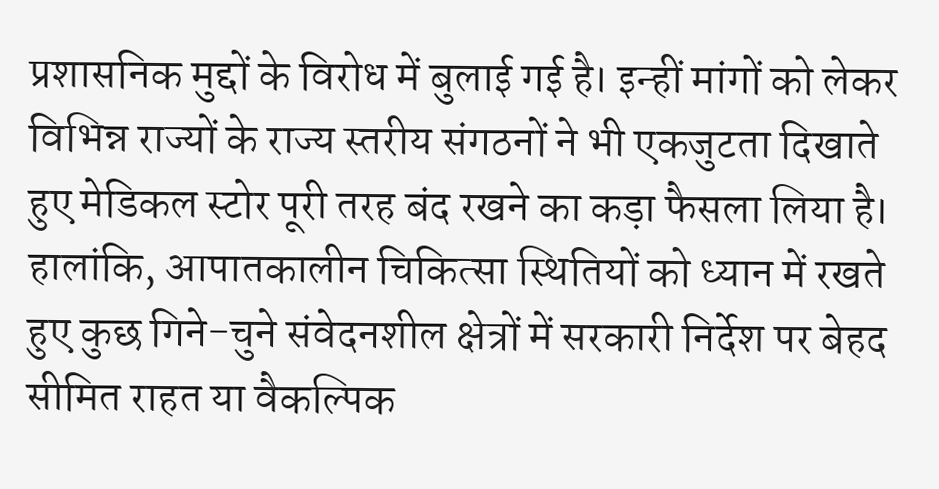प्रशासनिक मुद्दों के विरोध में बुलाई गई है। इन्हीं मांगों को लेकर विभिन्न राज्यों के राज्य स्तरीय संगठनों ने भी एकजुटता दिखाते हुए मेडिकल स्टोर पूरी तरह बंद रखने का कड़ा फैसला लिया है। हालांकि, आपातकालीन चिकित्सा स्थितियों को ध्यान में रखते हुए कुछ गिने-चुने संवेदनशील क्षेत्रों में सरकारी निर्देश पर बेहद सीमित राहत या वैकल्पिक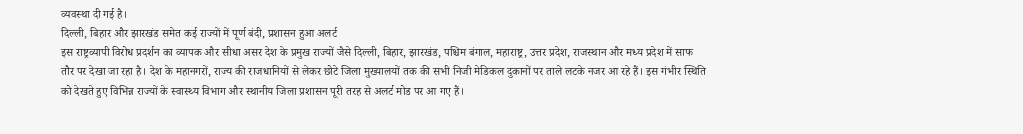व्यवस्था दी गई है।
दिल्ली, बिहार और झारखंड समेत कई राज्यों में पूर्ण बंदी, प्रशासन हुआ अलर्ट
इस राष्ट्रव्यापी विरोध प्रदर्शन का व्यापक और सीधा असर देश के प्रमुख राज्यों जैसे दिल्ली, बिहार, झारखंड, पश्चिम बंगाल, महाराष्ट्र, उत्तर प्रदेश, राजस्थान और मध्य प्रदेश में साफ तौर पर देखा जा रहा है। देश के महानगरों, राज्य की राजधानियों से लेकर छोटे जिला मुख्यालयों तक की सभी निजी मेडिकल दुकानों पर ताले लटके नजर आ रहे हैं। इस गंभीर स्थिति को देखते हुए विभिन्न राज्यों के स्वास्थ्य विभाग और स्थानीय जिला प्रशासन पूरी तरह से अलर्ट मोड पर आ गए हैं।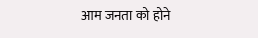आम जनता को होने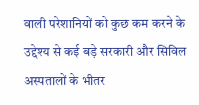वाली परेशानियों को कुछ कम करने के उद्देश्य से कई बड़े सरकारी और सिविल अस्पतालों के भीतर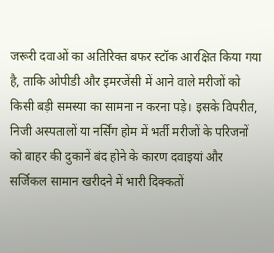जरूरी दवाओं का अतिरिक्त बफर स्टॉक आरक्षित किया गया है, ताकि ओपीडी और इमरजेंसी में आने वाले मरीजों को किसी बड़ी समस्या का सामना न करना पड़े। इसके विपरीत, निजी अस्पतालों या नर्सिंग होम में भर्ती मरीजों के परिजनों को बाहर की दुकानें बंद होने के कारण दवाइयां और सर्जिकल सामान खरीदने में भारी दिक्कतों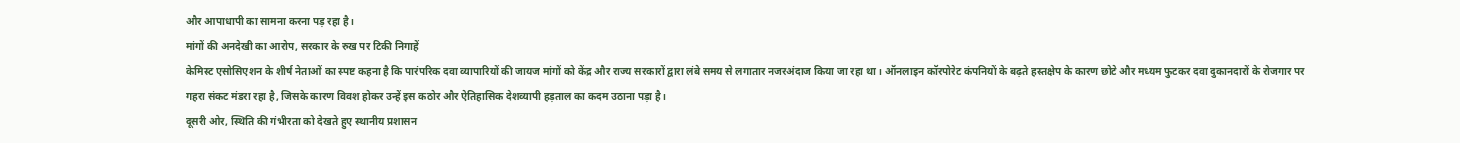और आपाधापी का सामना करना पड़ रहा है।
मांगों की अनदेखी का आरोप, सरकार के रुख पर टिकी निगाहें
केमिस्ट एसोसिएशन के शीर्ष नेताओं का स्पष्ट कहना है कि पारंपरिक दवा व्यापारियों की जायज मांगों को केंद्र और राज्य सरकारों द्वारा लंबे समय से लगातार नजरअंदाज किया जा रहा था। ऑनलाइन कॉरपोरेट कंपनियों के बढ़ते हस्तक्षेप के कारण छोटे और मध्यम फुटकर दवा दुकानदारों के रोजगार पर गहरा संकट मंडरा रहा है, जिसके कारण विवश होकर उन्हें इस कठोर और ऐतिहासिक देशव्यापी हड़ताल का कदम उठाना पड़ा है।
दूसरी ओर, स्थिति की गंभीरता को देखते हुए स्थानीय प्रशासन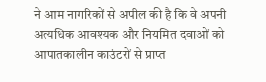ने आम नागरिकों से अपील की है कि वे अपनी अत्यधिक आवश्यक और नियमित दवाओं को आपातकालीन काउंटरों से प्राप्त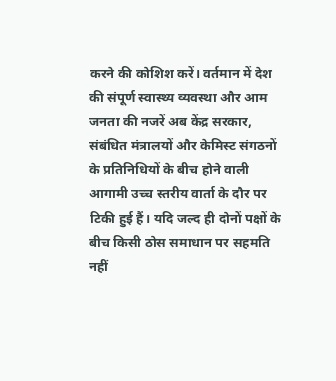करने की कोशिश करें। वर्तमान में देश की संपूर्ण स्वास्थ्य व्यवस्था और आम जनता की नजरें अब केंद्र सरकार, संबंधित मंत्रालयों और केमिस्ट संगठनों के प्रतिनिधियों के बीच होने वाली आगामी उच्च स्तरीय वार्ता के दौर पर टिकी हुई हैं। यदि जल्द ही दोनों पक्षों के बीच किसी ठोस समाधान पर सहमति नहीं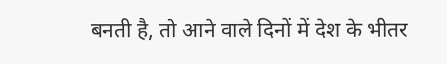बनती है, तो आने वाले दिनों में देश के भीतर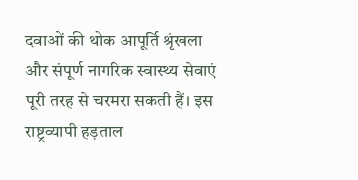दवाओं की थोक आपूर्ति श्रृंखला और संपूर्ण नागरिक स्वास्थ्य सेवाएं पूरी तरह से चरमरा सकती हैं। इस राष्ट्रव्यापी हड़ताल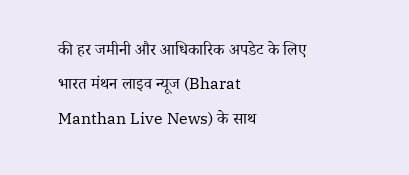की हर जमीनी और आधिकारिक अपडेट के लिए भारत मंथन लाइव न्यूज (Bharat Manthan Live News) के साथ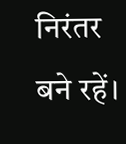निरंतर बने रहें।